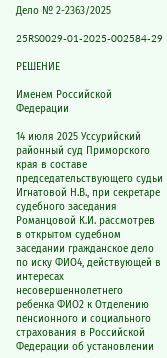Дело № 2-2363/2025

25RS0029-01-2025-002584-29

РЕШЕНИЕ

Именем Российской Федерации

14 июля 2025 Уссурийский районный суд Приморского края в составе председательствующего судьи Игнатовой Н.В., при секретаре судебного заседания Романцовой К.И. рассмотрев в открытом судебном заседании гражданское дело по иску ФИО4, действующей в интересах несовершеннолетнего ребенка ФИО2 к Отделению пенсионного и социального страхования в Российской Федерации об установлении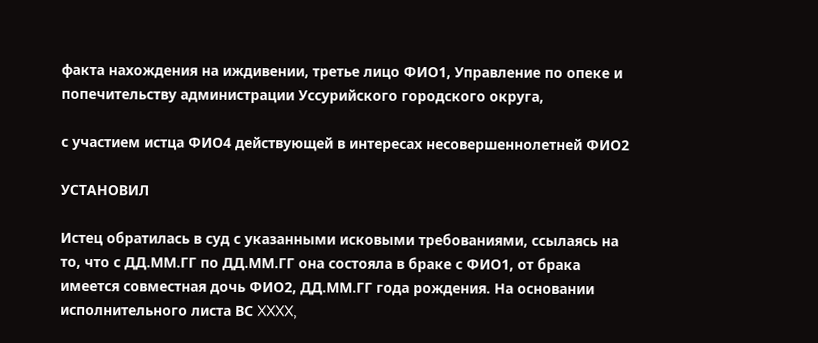факта нахождения на иждивении, третье лицо ФИО1, Управление по опеке и попечительству администрации Уссурийского городского округа,

с участием истца ФИО4 действующей в интересах несовершеннолетней ФИО2

УСТАНОВИЛ

Истец обратилась в суд с указанными исковыми требованиями, ссылаясь на то, что с ДД.ММ.ГГ по ДД.ММ.ГГ она состояла в браке с ФИО1, от брака имеется совместная дочь ФИО2, ДД.ММ.ГГ года рождения. На основании исполнительного листа ВС XXXX,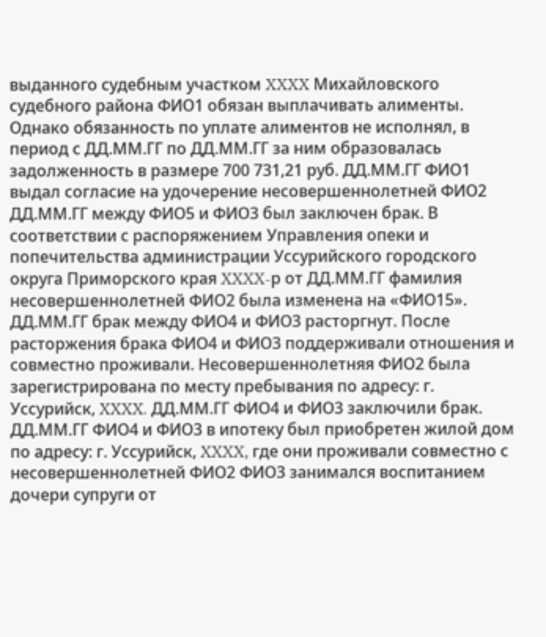выданного судебным участком XXXX Михайловского судебного района ФИО1 обязан выплачивать алименты. Однако обязанность по уплате алиментов не исполнял, в период с ДД.ММ.ГГ по ДД.ММ.ГГ за ним образовалась задолженность в размере 700 731,21 руб. ДД.ММ.ГГ ФИО1 выдал согласие на удочерение несовершеннолетней ФИО2 ДД.ММ.ГГ между ФИО5 и ФИО3 был заключен брак. В соответствии с распоряжением Управления опеки и попечительства администрации Уссурийского городского округа Приморского края XXXX-р от ДД.ММ.ГГ фамилия несовершеннолетней ФИО2 была изменена на «ФИО15». ДД.ММ.ГГ брак между ФИО4 и ФИО3 расторгнут. После расторжения брака ФИО4 и ФИО3 поддерживали отношения и совместно проживали. Несовершеннолетняя ФИО2 была зарегистрирована по месту пребывания по адресу: г. Уссурийск, XXXX. ДД.ММ.ГГ ФИО4 и ФИО3 заключили брак. ДД.ММ.ГГ ФИО4 и ФИО3 в ипотеку был приобретен жилой дом по адресу: г. Уссурийск, XXXX, где они проживали совместно с несовершеннолетней ФИО2 ФИО3 занимался воспитанием дочери супруги от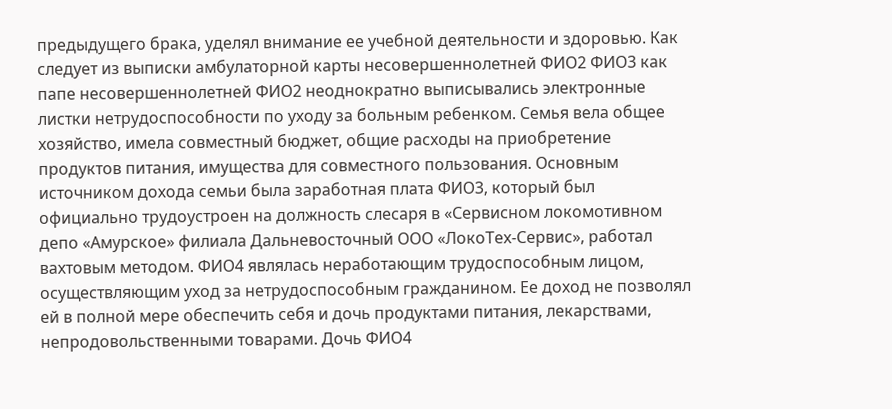предыдущего брака, уделял внимание ее учебной деятельности и здоровью. Как следует из выписки амбулаторной карты несовершеннолетней ФИО2 ФИО3 как папе несовершеннолетней ФИО2 неоднократно выписывались электронные листки нетрудоспособности по уходу за больным ребенком. Семья вела общее хозяйство, имела совместный бюджет, общие расходы на приобретение продуктов питания, имущества для совместного пользования. Основным источником дохода семьи была заработная плата ФИО3, который был официально трудоустроен на должность слесаря в «Сервисном локомотивном депо «Амурское» филиала Дальневосточный ООО «ЛокоТех-Сервис», работал вахтовым методом. ФИО4 являлась неработающим трудоспособным лицом, осуществляющим уход за нетрудоспособным гражданином. Ее доход не позволял ей в полной мере обеспечить себя и дочь продуктами питания, лекарствами, непродовольственными товарами. Дочь ФИО4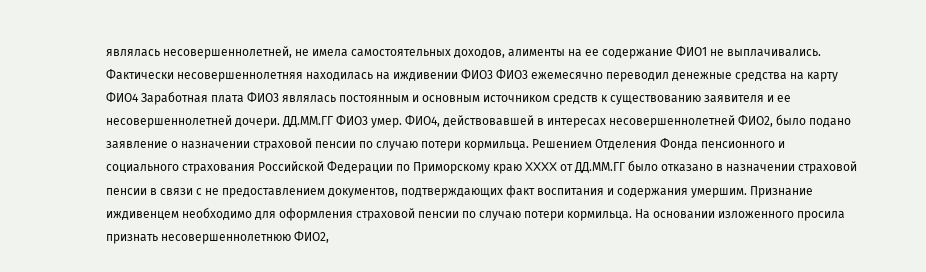являлась несовершеннолетней, не имела самостоятельных доходов, алименты на ее содержание ФИО1 не выплачивались. Фактически несовершеннолетняя находилась на иждивении ФИО3 ФИО3 ежемесячно переводил денежные средства на карту ФИО4 Заработная плата ФИО3 являлась постоянным и основным источником средств к существованию заявителя и ее несовершеннолетней дочери. ДД.ММ.ГГ ФИО3 умер. ФИО4, действовавшей в интересах несовершеннолетней ФИО2, было подано заявление о назначении страховой пенсии по случаю потери кормильца. Решением Отделения Фонда пенсионного и социального страхования Российской Федерации по Приморскому краю XXXX от ДД.ММ.ГГ было отказано в назначении страховой пенсии в связи с не предоставлением документов, подтверждающих факт воспитания и содержания умершим. Признание иждивенцем необходимо для оформления страховой пенсии по случаю потери кормильца. На основании изложенного просила признать несовершеннолетнюю ФИО2,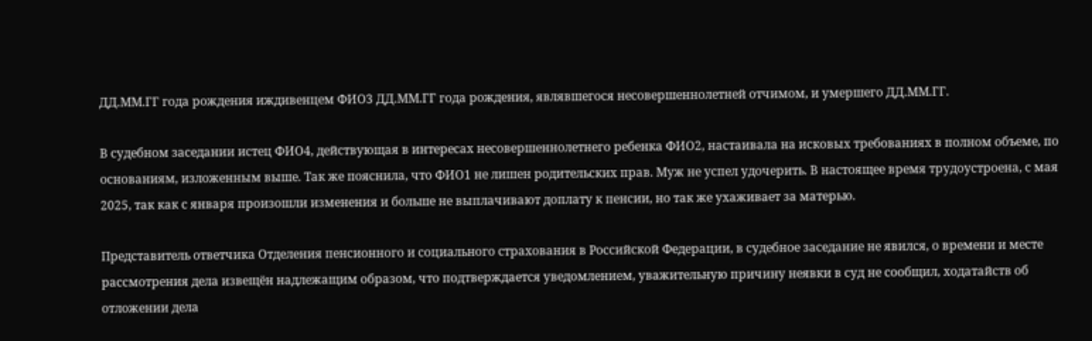ДД.ММ.ГГ года рождения иждивенцем ФИО3 ДД.ММ.ГГ года рождения, являвшегося несовершеннолетней отчимом, и умершего ДД.ММ.ГГ.

В судебном заседании истец ФИО4, действующая в интересах несовершеннолетнего ребенка ФИО2, настаивала на исковых требованиях в полном объеме, по основаниям, изложенным выше. Так же пояснила, что ФИО1 не лишен родительских прав. Муж не успел удочерить. В настоящее время трудоустроена, с мая 2025, так как с января произошли изменения и больше не выплачивают доплату к пенсии, но так же ухаживает за матерью.

Представитель ответчика Отделения пенсионного и социального страхования в Российской Федерации, в судебное заседание не явился, о времени и месте рассмотрения дела извещён надлежащим образом, что подтверждается уведомлением, уважительную причину неявки в суд не сообщил, ходатайств об отложении дела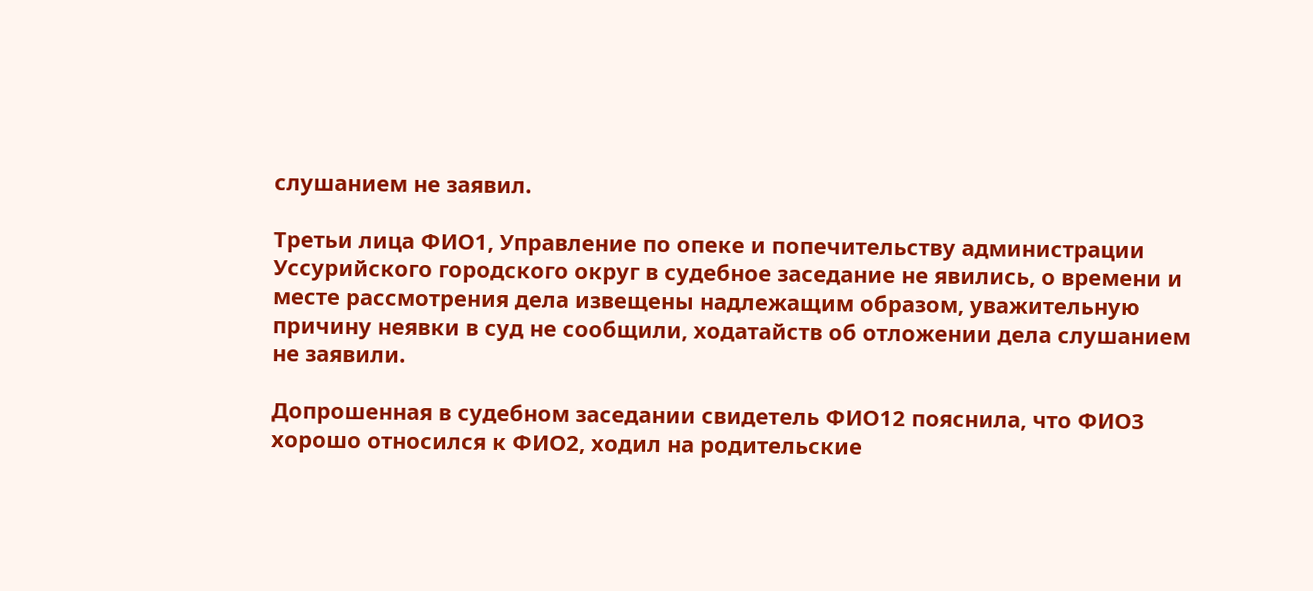слушанием не заявил.

Третьи лица ФИО1, Управление по опеке и попечительству администрации Уссурийского городского округ в судебное заседание не явились, о времени и месте рассмотрения дела извещены надлежащим образом, уважительную причину неявки в суд не сообщили, ходатайств об отложении дела слушанием не заявили.

Допрошенная в судебном заседании свидетель ФИО12 пояснила, что ФИО3 хорошо относился к ФИО2, ходил на родительские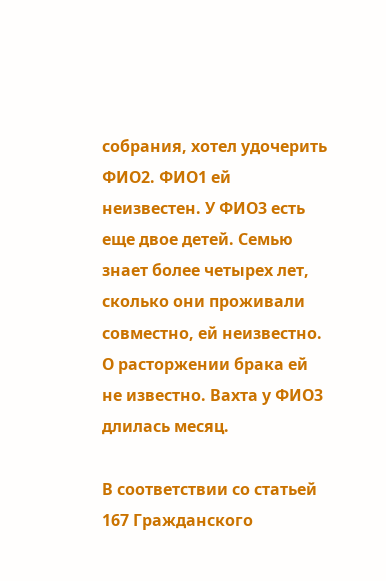собрания, хотел удочерить ФИО2. ФИО1 ей неизвестен. У ФИО3 есть еще двое детей. Семью знает более четырех лет, сколько они проживали совместно, ей неизвестно. О расторжении брака ей не известно. Вахта у ФИО3 длилась месяц.

В соответствии со статьей 167 Гражданского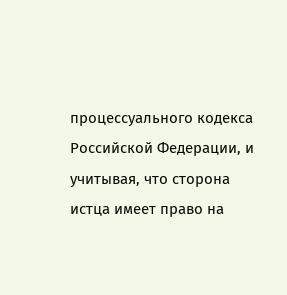процессуального кодекса Российской Федерации, и учитывая, что сторона истца имеет право на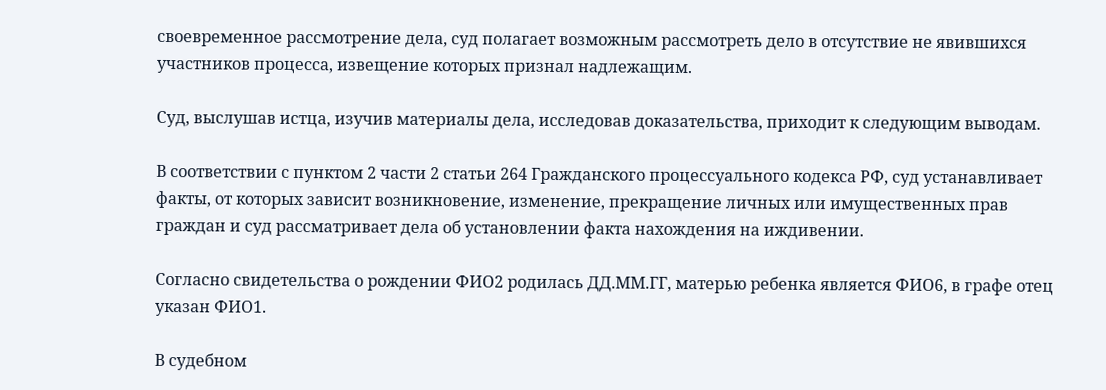своевременное рассмотрение дела, суд полагает возможным рассмотреть дело в отсутствие не явившихся участников процесса, извещение которых признал надлежащим.

Суд, выслушав истца, изучив материалы дела, исследовав доказательства, приходит к следующим выводам.

В соответствии с пунктом 2 части 2 статьи 264 Гражданского процессуального кодекса РФ, суд устанавливает факты, от которых зависит возникновение, изменение, прекращение личных или имущественных прав граждан и суд рассматривает дела об установлении факта нахождения на иждивении.

Согласно свидетельства о рождении ФИО2 родилась ДД.ММ.ГГ, матерью ребенка является ФИО6, в графе отец указан ФИО1.

В судебном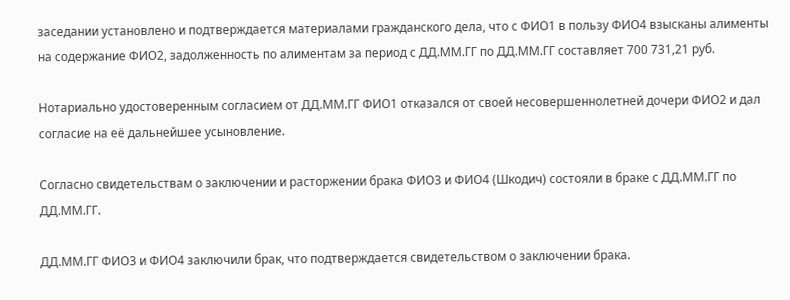заседании установлено и подтверждается материалами гражданского дела, что с ФИО1 в пользу ФИО4 взысканы алименты на содержание ФИО2, задолженность по алиментам за период с ДД.ММ.ГГ по ДД.ММ.ГГ составляет 700 731,21 руб.

Нотариально удостоверенным согласием от ДД.ММ.ГГ ФИО1 отказался от своей несовершеннолетней дочери ФИО2 и дал согласие на её дальнейшее усыновление.

Согласно свидетельствам о заключении и расторжении брака ФИО3 и ФИО4 (Шкодич) состояли в браке с ДД.ММ.ГГ по ДД.ММ.ГГ.

ДД.ММ.ГГ ФИО3 и ФИО4 заключили брак, что подтверждается свидетельством о заключении брака.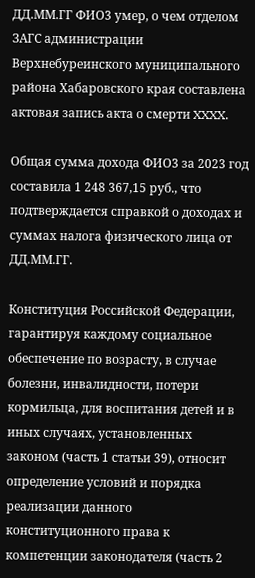ДД.ММ.ГГ ФИО3 умер, о чем отделом ЗАГС администрации Верхнебуреинского муниципального района Хабаровского края составлена актовая запись акта о смерти XXXX.

Общая сумма дохода ФИО3 за 2023 год составила 1 248 367,15 руб., что подтверждается справкой о доходах и суммах налога физического лица от ДД.ММ.ГГ.

Конституция Российской Федерации, гарантируя каждому социальное обеспечение по возрасту, в случае болезни, инвалидности, потери кормильца, для воспитания детей и в иных случаях, установленных законом (часть 1 статьи 39), относит определение условий и порядка реализации данного конституционного права к компетенции законодателя (часть 2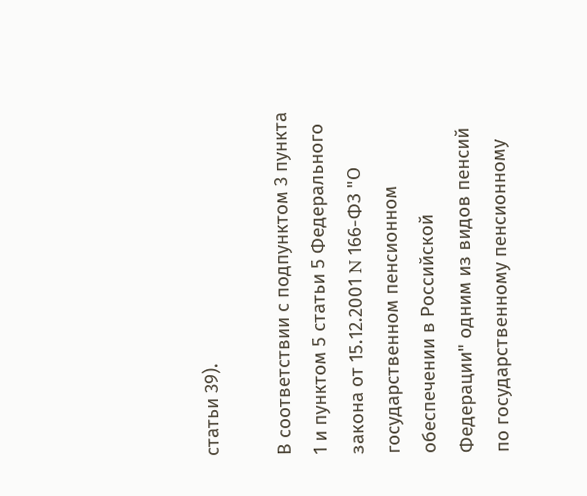статьи 39).

В соответствии с подпунктом 3 пункта 1 и пунктом 5 статьи 5 Федерального закона от 15.12.2001 N 166-ФЗ "О государственном пенсионном обеспечении в Российской Федерации" одним из видов пенсий по государственному пенсионному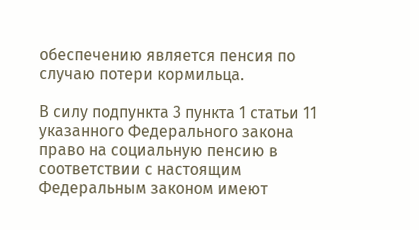обеспечению является пенсия по случаю потери кормильца.

В силу подпункта 3 пункта 1 статьи 11 указанного Федерального закона право на социальную пенсию в соответствии с настоящим Федеральным законом имеют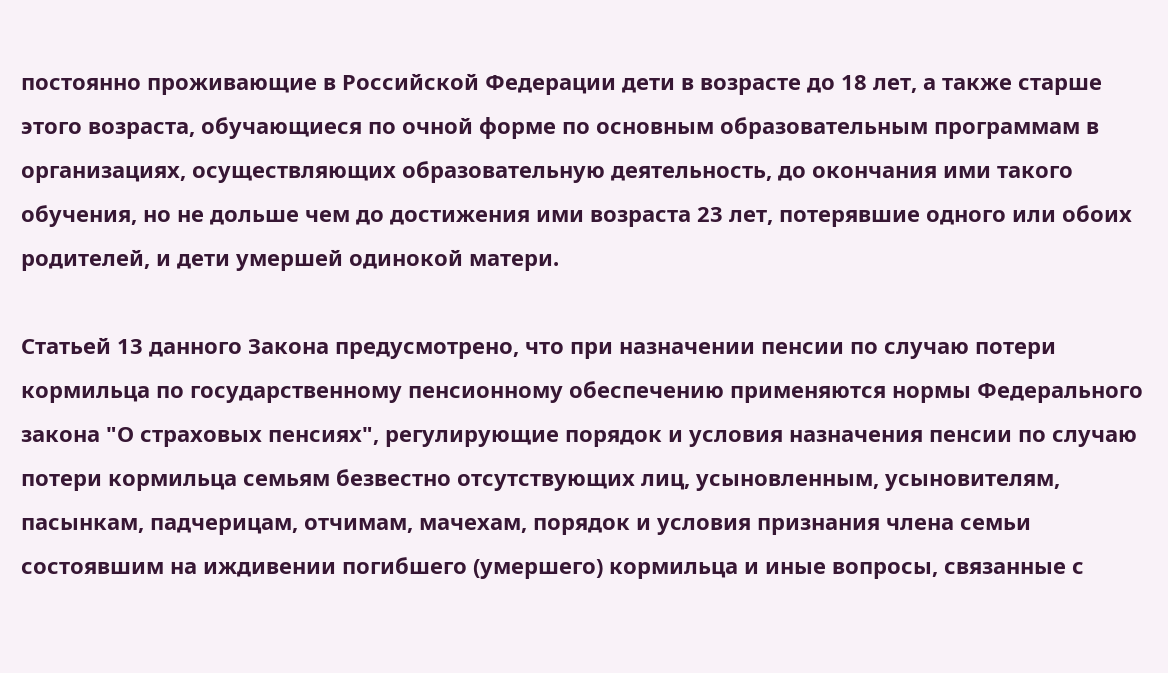постоянно проживающие в Российской Федерации дети в возрасте до 18 лет, а также старше этого возраста, обучающиеся по очной форме по основным образовательным программам в организациях, осуществляющих образовательную деятельность, до окончания ими такого обучения, но не дольше чем до достижения ими возраста 23 лет, потерявшие одного или обоих родителей, и дети умершей одинокой матери.

Статьей 13 данного Закона предусмотрено, что при назначении пенсии по случаю потери кормильца по государственному пенсионному обеспечению применяются нормы Федерального закона "О страховых пенсиях", регулирующие порядок и условия назначения пенсии по случаю потери кормильца семьям безвестно отсутствующих лиц, усыновленным, усыновителям, пасынкам, падчерицам, отчимам, мачехам, порядок и условия признания члена семьи состоявшим на иждивении погибшего (умершего) кормильца и иные вопросы, связанные с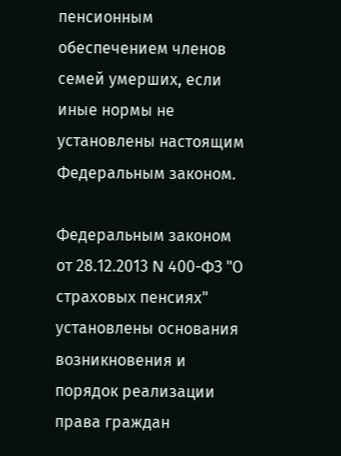пенсионным обеспечением членов семей умерших, если иные нормы не установлены настоящим Федеральным законом.

Федеральным законом от 28.12.2013 N 400-ФЗ "О страховых пенсиях" установлены основания возникновения и порядок реализации права граждан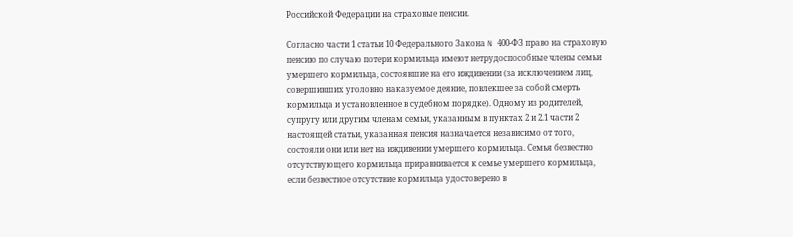Российской Федерации на страховые пенсии.

Согласно части 1 статьи 10 Федерального Закона N 400-ФЗ право на страховую пенсию по случаю потери кормильца имеют нетрудоспособные члены семьи умершего кормильца, состоявшие на его иждивении (за исключением лиц, совершивших уголовно наказуемое деяние, повлекшее за собой смерть кормильца и установленное в судебном порядке). Одному из родителей, супругу или другим членам семьи, указанным в пунктах 2 и 2.1 части 2 настоящей статьи, указанная пенсия назначается независимо от того, состояли они или нет на иждивении умершего кормильца. Семья безвестно отсутствующего кормильца приравнивается к семье умершего кормильца, если безвестное отсутствие кормильца удостоверено в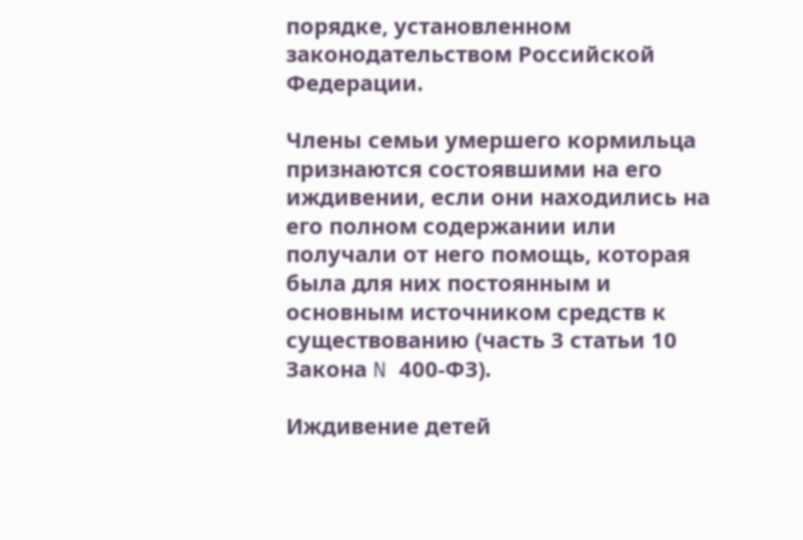порядке, установленном законодательством Российской Федерации.

Члены семьи умершего кормильца признаются состоявшими на его иждивении, если они находились на его полном содержании или получали от него помощь, которая была для них постоянным и основным источником средств к существованию (часть 3 статьи 10 Закона N 400-ФЗ).

Иждивение детей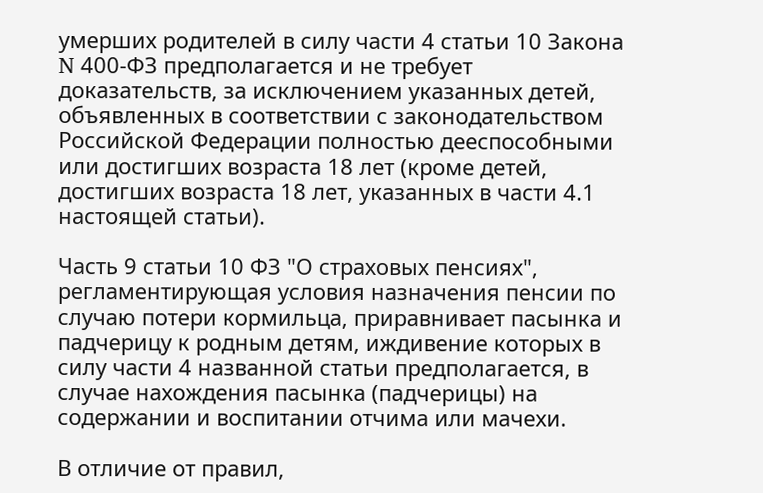умерших родителей в силу части 4 статьи 10 Закона N 400-ФЗ предполагается и не требует доказательств, за исключением указанных детей, объявленных в соответствии с законодательством Российской Федерации полностью дееспособными или достигших возраста 18 лет (кроме детей, достигших возраста 18 лет, указанных в части 4.1 настоящей статьи).

Часть 9 статьи 10 ФЗ "О страховых пенсиях", регламентирующая условия назначения пенсии по случаю потери кормильца, приравнивает пасынка и падчерицу к родным детям, иждивение которых в силу части 4 названной статьи предполагается, в случае нахождения пасынка (падчерицы) на содержании и воспитании отчима или мачехи.

В отличие от правил,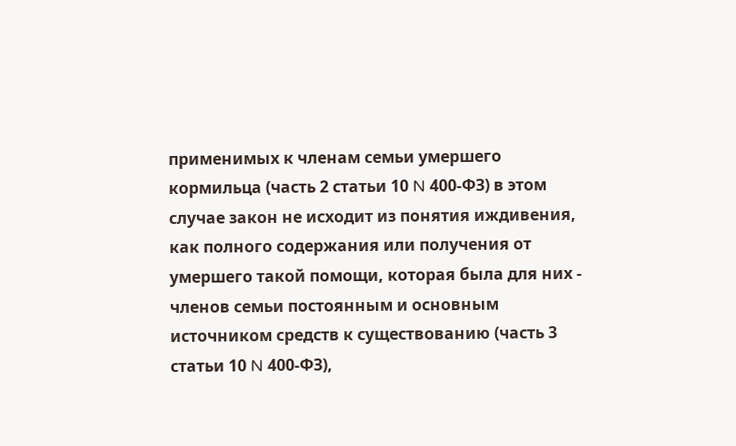применимых к членам семьи умершего кормильца (часть 2 статьи 10 N 400-ФЗ) в этом случае закон не исходит из понятия иждивения, как полного содержания или получения от умершего такой помощи, которая была для них - членов семьи постоянным и основным источником средств к существованию (часть 3 статьи 10 N 400-ФЗ),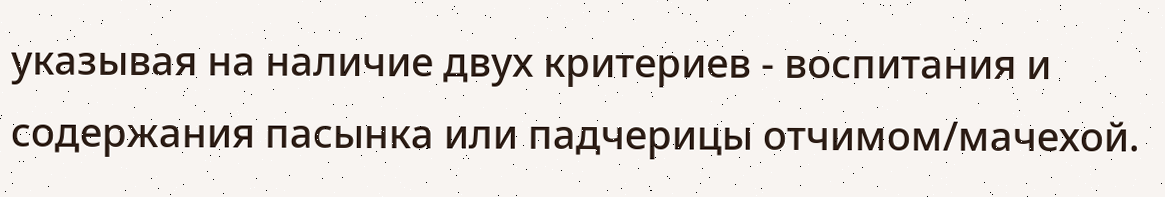указывая на наличие двух критериев - воспитания и содержания пасынка или падчерицы отчимом/мачехой.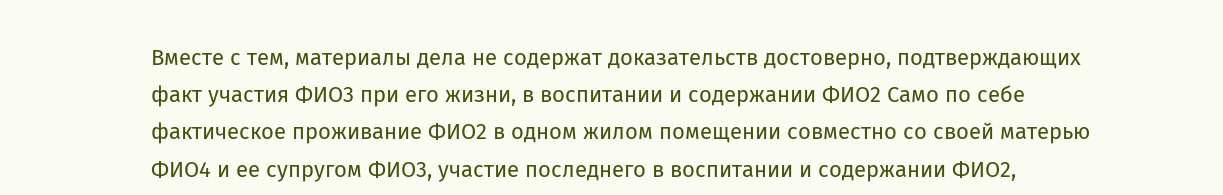Вместе с тем, материалы дела не содержат доказательств достоверно, подтверждающих факт участия ФИО3 при его жизни, в воспитании и содержании ФИО2 Само по себе фактическое проживание ФИО2 в одном жилом помещении совместно со своей матерью ФИО4 и ее супругом ФИО3, участие последнего в воспитании и содержании ФИО2,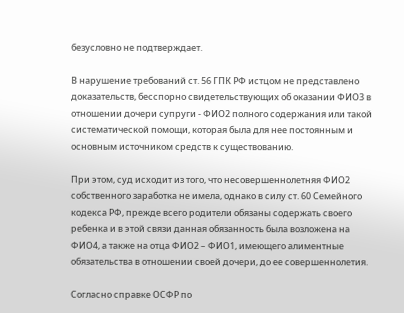безусловно не подтверждает.

В нарушение требований ст. 56 ГПК РФ истцом не представлено доказательств, бесспорно свидетельствующих об оказании ФИО3 в отношении дочери супруги - ФИО2 полного содержания или такой систематической помощи, которая была для нее постоянным и основным источником средств к существованию.

При этом, суд исходит из того, что несовершеннолетняя ФИО2 собственного заработка не имела, однако в силу ст. 60 Семейного кодекса РФ, прежде всего родители обязаны содержать своего ребенка и в этой связи данная обязанность была возложена на ФИО4, а также на отца ФИО2 – ФИО1, имеющего алиментные обязательства в отношении своей дочери, до ее совершеннолетия.

Согласно справке ОСФР по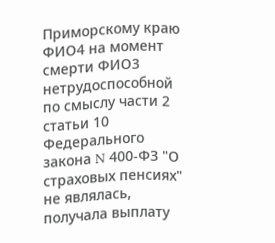Приморскому краю ФИО4 на момент смерти ФИО3 нетрудоспособной по смыслу части 2 статьи 10 Федерального закона N 400-ФЗ "О страховых пенсиях" не являлась, получала выплату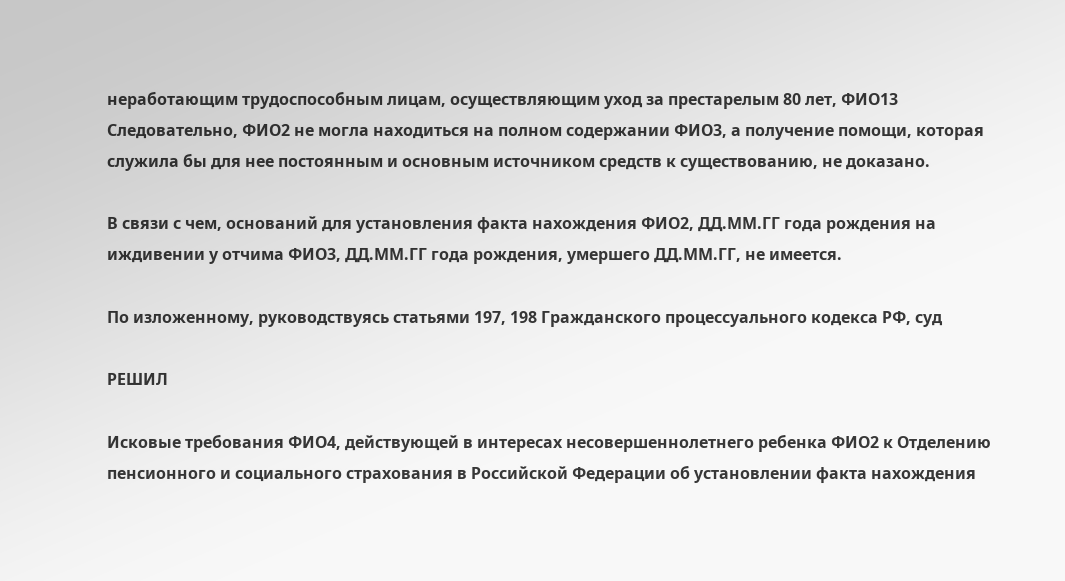неработающим трудоспособным лицам, осуществляющим уход за престарелым 80 лет, ФИО13 Следовательно, ФИО2 не могла находиться на полном содержании ФИО3, а получение помощи, которая служила бы для нее постоянным и основным источником средств к существованию, не доказано.

В связи с чем, оснований для установления факта нахождения ФИО2, ДД.ММ.ГГ года рождения на иждивении у отчима ФИО3, ДД.ММ.ГГ года рождения, умершего ДД.ММ.ГГ, не имеется.

По изложенному, руководствуясь статьями 197, 198 Гражданского процессуального кодекса РФ, суд

РЕШИЛ

Исковые требования ФИО4, действующей в интересах несовершеннолетнего ребенка ФИО2 к Отделению пенсионного и социального страхования в Российской Федерации об установлении факта нахождения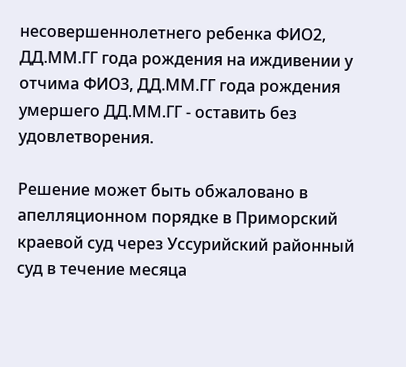несовершеннолетнего ребенка ФИО2, ДД.ММ.ГГ года рождения на иждивении у отчима ФИО3, ДД.ММ.ГГ года рождения умершего ДД.ММ.ГГ - оставить без удовлетворения.

Решение может быть обжаловано в апелляционном порядке в Приморский краевой суд через Уссурийский районный суд в течение месяца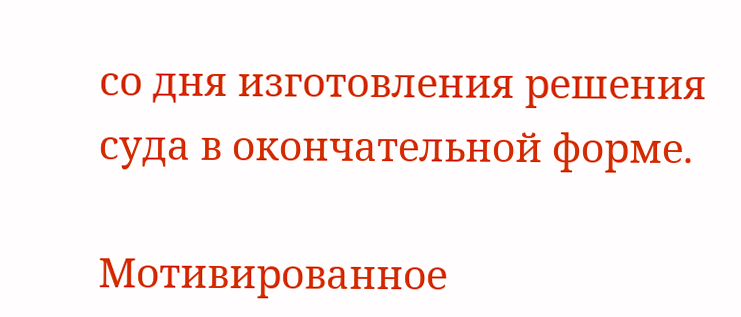со дня изготовления решения суда в окончательной форме.

Мотивированное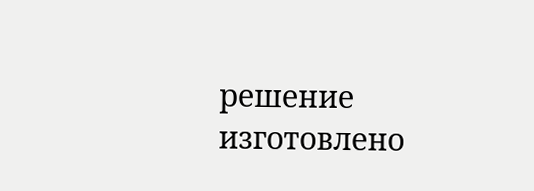решение изготовлено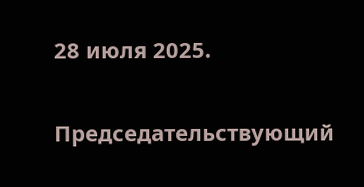28 июля 2025.

Председательствующий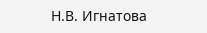Н.В. Игнатова